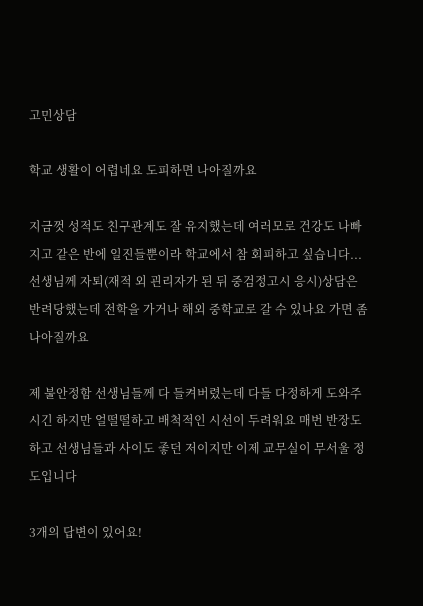고민상담

학교 생활이 어렵네요 도피하면 나아질까요

지금껏 성적도 친구관계도 잘 유지했는데 여러모로 건강도 나빠지고 같은 반에 일진들뿐이라 학교에서 참 회피하고 싶습니다... 선생님께 자퇴(재적 외 괸리자가 된 뒤 중검정고시 응시)상담은 반려당했는데 전학을 가거나 해외 중학교로 갈 수 있나요 가면 좀 나아질까요

제 불안정함 선생님들께 다 들켜버렸는데 다들 다정하게 도와주시긴 하지만 얼떨떨하고 배척적인 시선이 두려워요 매번 반장도 하고 선생님들과 사이도 좋던 저이지만 이제 교무실이 무서울 정도입니다

3개의 답변이 있어요!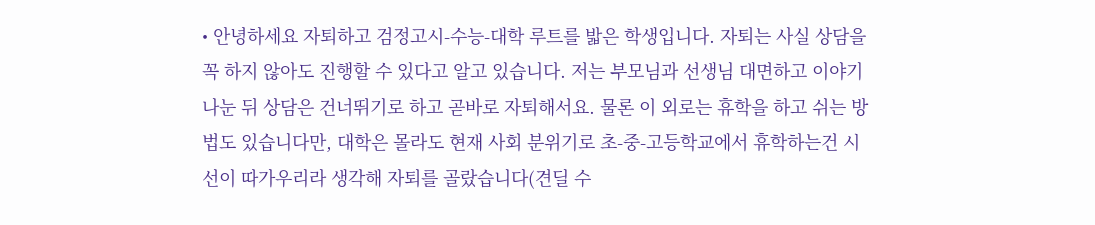• 안녕하세요 자퇴하고 검정고시-수능-대학 루트를 밟은 학생입니다. 자퇴는 사실 상담을 꼭 하지 않아도 진행할 수 있다고 알고 있습니다. 저는 부모님과 선생님 대면하고 이야기 나눈 뒤 상담은 건너뛰기로 하고 곧바로 자퇴해서요. 물론 이 외로는 휴학을 하고 쉬는 방법도 있습니다만, 대학은 몰라도 현재 사회 분위기로 초-중-고등학교에서 휴학하는건 시선이 따가우리라 생각해 자퇴를 골랐습니다(견딜 수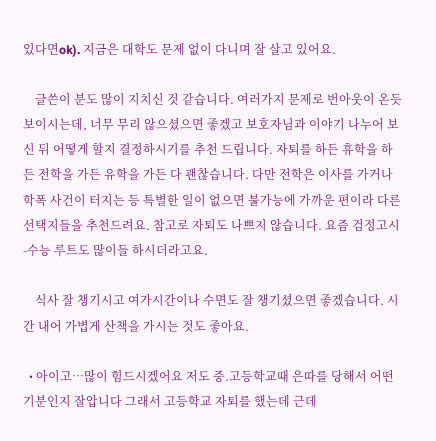있다면ok). 지금은 대학도 문제 없이 다니며 잘 살고 있어요.

    글쓴이 분도 많이 지치신 것 같습니다. 여러가지 문제로 번아웃이 온듯 보이시는데, 너무 무리 않으셨으면 좋겠고 보호자님과 이야기 나누어 보신 뒤 어떻게 할지 결정하시기를 추천 드립니다. 자퇴를 하든 휴학을 하든 전학을 가든 유학을 가든 다 괜찮습니다. 다만 전학은 이사를 가거나 학폭 사건이 터지는 등 특별한 일이 없으면 불가능에 가까운 편이라 다른 선택지들을 추천드려요. 참고로 자퇴도 나쁘지 않습니다. 요즘 검정고시-수능 루트도 많이들 하시더라고요.

    식사 잘 챙기시고 여가시간이나 수면도 잘 챙기셨으면 좋겠습니다. 시간 내어 가볍게 산책을 가시는 것도 좋아요.

  • 아이고…많이 힘드시겠어요 저도 중.고등학교때 은따를 당해서 어떤기분인지 잘압니다 그래서 고등학교 자퇴를 했는데 근데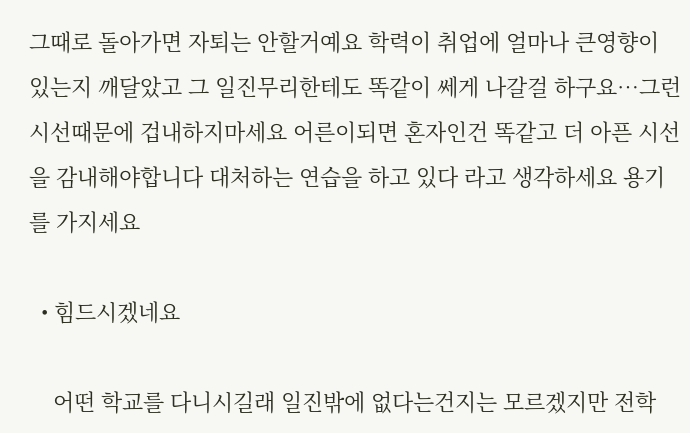그때로 돌아가면 자퇴는 안할거예요 학력이 취업에 얼마나 큰영향이 있는지 깨달았고 그 일진무리한테도 똑같이 쎄게 나갈걸 하구요…그런 시선때문에 겁내하지마세요 어른이되면 혼자인건 똑같고 더 아픈 시선을 감내해야합니다 대처하는 연습을 하고 있다 라고 생각하세요 용기를 가지세요

  • 힘드시겠네요

    어떤 학교를 다니시길래 일진밖에 없다는건지는 모르겠지만 전학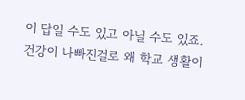이 답일 수도 있고 아닐 수도 있죠. 건강이 나빠진걸로 왜 학교 생활이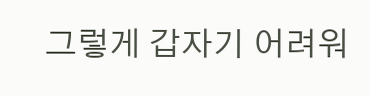그렇게 갑자기 어려워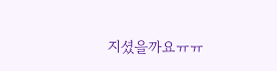지셨을까요ㅠㅠ